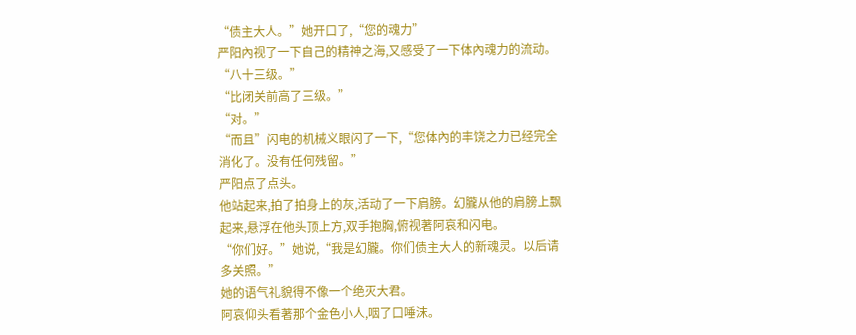“债主大人。”她开口了,“您的魂力”
严阳內视了一下自己的精神之海,又感受了一下体內魂力的流动。
“八十三级。”
“比闭关前高了三级。”
“对。”
“而且”闪电的机械义眼闪了一下,“您体內的丰饶之力已经完全消化了。没有任何残留。”
严阳点了点头。
他站起来,拍了拍身上的灰,活动了一下肩膀。幻朧从他的肩膀上飘起来,悬浮在他头顶上方,双手抱胸,俯视著阿哀和闪电。
“你们好。”她说,“我是幻朧。你们债主大人的新魂灵。以后请多关照。”
她的语气礼貌得不像一个绝灭大君。
阿哀仰头看著那个金色小人,咽了口唾沫。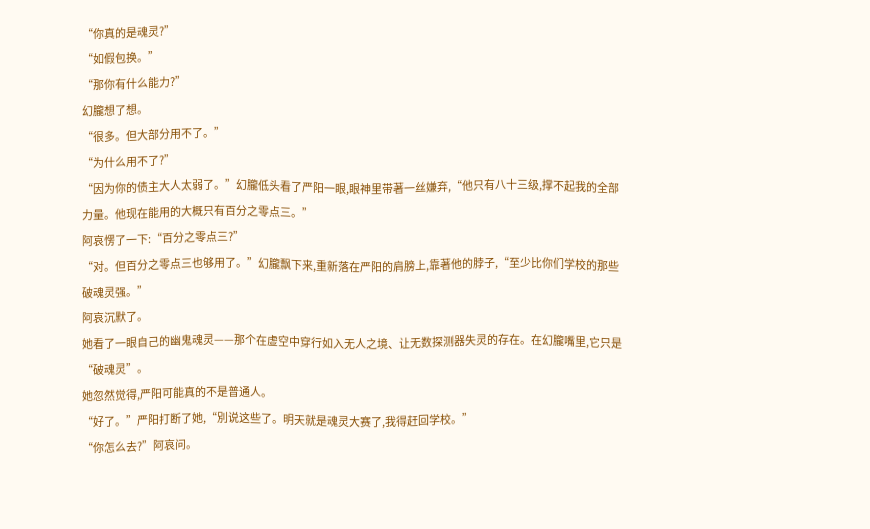“你真的是魂灵?”
“如假包换。”
“那你有什么能力?”
幻朧想了想。
“很多。但大部分用不了。”
“为什么用不了?”
“因为你的债主大人太弱了。”幻朧低头看了严阳一眼,眼神里带著一丝嫌弃,“他只有八十三级,撑不起我的全部力量。他现在能用的大概只有百分之零点三。”
阿哀愣了一下:“百分之零点三?”
“对。但百分之零点三也够用了。”幻朧飘下来,重新落在严阳的肩膀上,靠著他的脖子,“至少比你们学校的那些破魂灵强。”
阿哀沉默了。
她看了一眼自己的幽鬼魂灵——那个在虚空中穿行如入无人之境、让无数探测器失灵的存在。在幻朧嘴里,它只是“破魂灵”。
她忽然觉得,严阳可能真的不是普通人。
“好了。”严阳打断了她,“別说这些了。明天就是魂灵大赛了,我得赶回学校。”
“你怎么去?”阿哀问。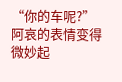“你的车呢?”
阿哀的表情变得微妙起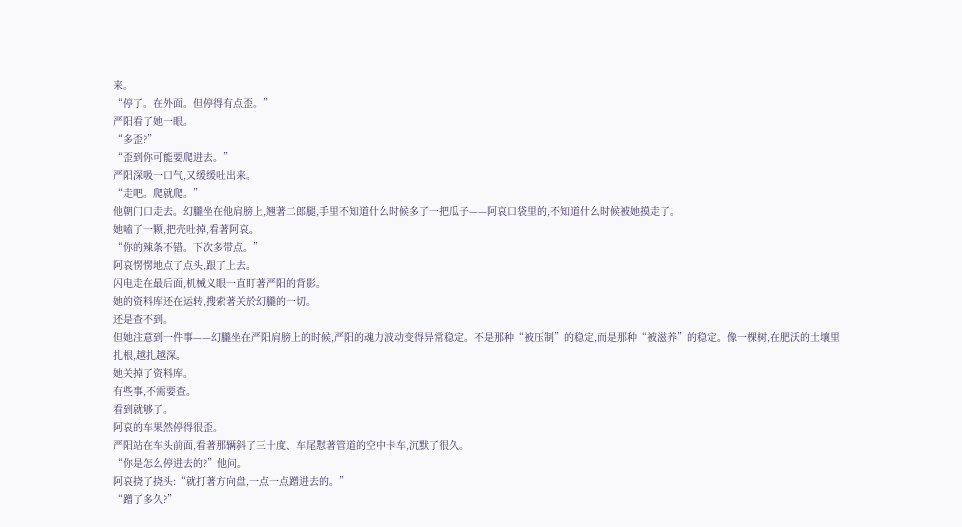来。
“停了。在外面。但停得有点歪。”
严阳看了她一眼。
“多歪?”
“歪到你可能要爬进去。”
严阳深吸一口气,又缓缓吐出来。
“走吧。爬就爬。”
他朝门口走去。幻朧坐在他肩膀上,翘著二郎腿,手里不知道什么时候多了一把瓜子——阿哀口袋里的,不知道什么时候被她摸走了。
她嗑了一颗,把壳吐掉,看著阿哀。
“你的辣条不错。下次多带点。”
阿哀愣愣地点了点头,跟了上去。
闪电走在最后面,机械义眼一直盯著严阳的背影。
她的资料库还在运转,搜索著关於幻朧的一切。
还是查不到。
但她注意到一件事——幻朧坐在严阳肩膀上的时候,严阳的魂力波动变得异常稳定。不是那种“被压制”的稳定,而是那种“被滋养”的稳定。像一棵树,在肥沃的土壤里扎根,越扎越深。
她关掉了资料库。
有些事,不需要查。
看到就够了。
阿哀的车果然停得很歪。
严阳站在车头前面,看著那辆斜了三十度、车尾懟著管道的空中卡车,沉默了很久。
“你是怎么停进去的?”他问。
阿哀挠了挠头:“就打著方向盘,一点一点蹭进去的。”
“蹭了多久?”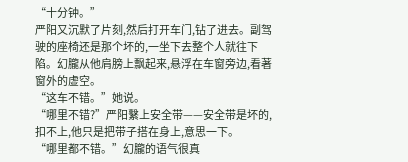“十分钟。”
严阳又沉默了片刻,然后打开车门,钻了进去。副驾驶的座椅还是那个坏的,一坐下去整个人就往下陷。幻朧从他肩膀上飘起来,悬浮在车窗旁边,看著窗外的虚空。
“这车不错。”她说。
“哪里不错?”严阳繫上安全带——安全带是坏的,扣不上,他只是把带子搭在身上,意思一下。
“哪里都不错。”幻朧的语气很真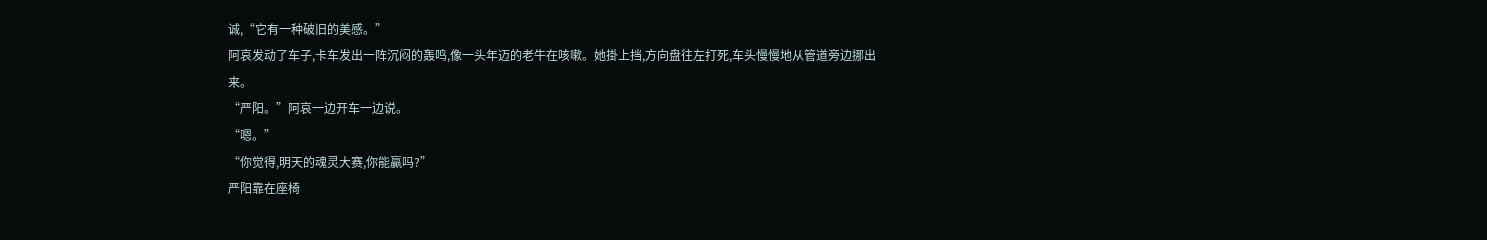诚,“它有一种破旧的美感。”
阿哀发动了车子,卡车发出一阵沉闷的轰鸣,像一头年迈的老牛在咳嗽。她掛上挡,方向盘往左打死,车头慢慢地从管道旁边挪出来。
“严阳。”阿哀一边开车一边说。
“嗯。”
“你觉得,明天的魂灵大赛,你能贏吗?”
严阳靠在座椅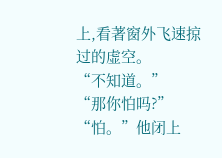上,看著窗外飞速掠过的虚空。
“不知道。”
“那你怕吗?”
“怕。”他闭上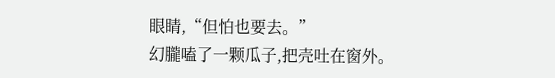眼睛,“但怕也要去。”
幻朧嗑了一颗瓜子,把壳吐在窗外。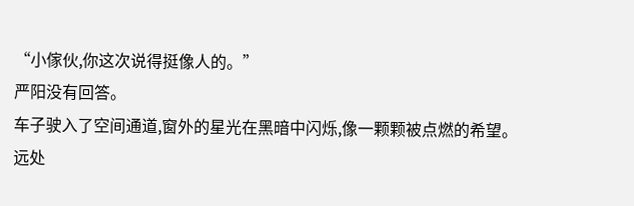“小傢伙,你这次说得挺像人的。”
严阳没有回答。
车子驶入了空间通道,窗外的星光在黑暗中闪烁,像一颗颗被点燃的希望。
远处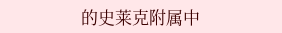的史莱克附属中